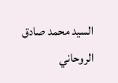السيد محمد صادق الروحاني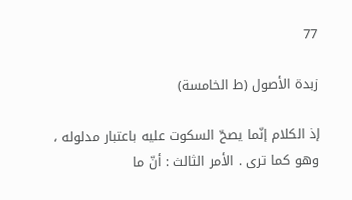77

زبدة الأصول (ط الخامسة)

إذ الكلام إنّما يصحّ السكوت عليه باعتبار مدلوله ، وهو كما ترى . الأمر الثالث : أنّ ما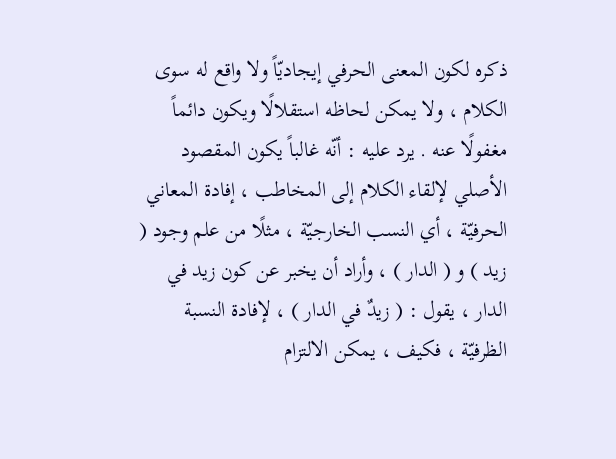ذكره لكون المعنى الحرفي إيجاديّاً ولا واقع له سوى الكلام ، ولا يمكن لحاظه استقلالًا ويكون دائماً مغفولًا عنه . يرد عليه : أنّه غالباً يكون المقصود الأصلي لإلقاء الكلام إلى المخاطب ، إفادة المعاني الحرفيّة ، أي النسب الخارجيّة ، مثلًا من علم وجود ( زيد ) و ( الدار ) ، وأراد أن يخبر عن كون زيد في الدار ، يقول : ( زيدٌ في الدار ) ، لإفادة النسبة الظرفيّة ، فكيف ، يمكن الالتزام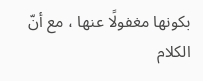بكونها مغفولًا عنها ، مع أنّ الكلام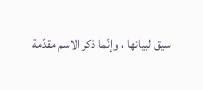سيق لبيانها ، وإنّما ذكر الاسم مقدّمة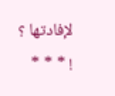لإفادتها ؟ ! * * *